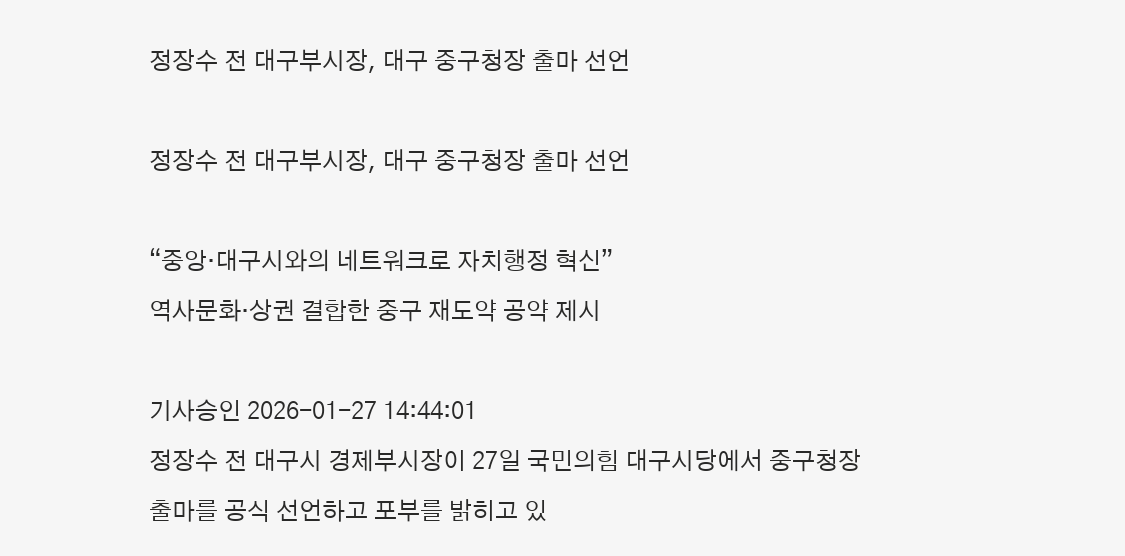정장수 전 대구부시장, 대구 중구청장 출마 선언

정장수 전 대구부시장, 대구 중구청장 출마 선언

“중앙·대구시와의 네트워크로 자치행정 혁신”
역사문화·상권 결합한 중구 재도약 공약 제시

기사승인 2026-01-27 14:44:01
정장수 전 대구시 경제부시장이 27일 국민의힘 대구시당에서 중구청장 출마를 공식 선언하고 포부를 밝히고 있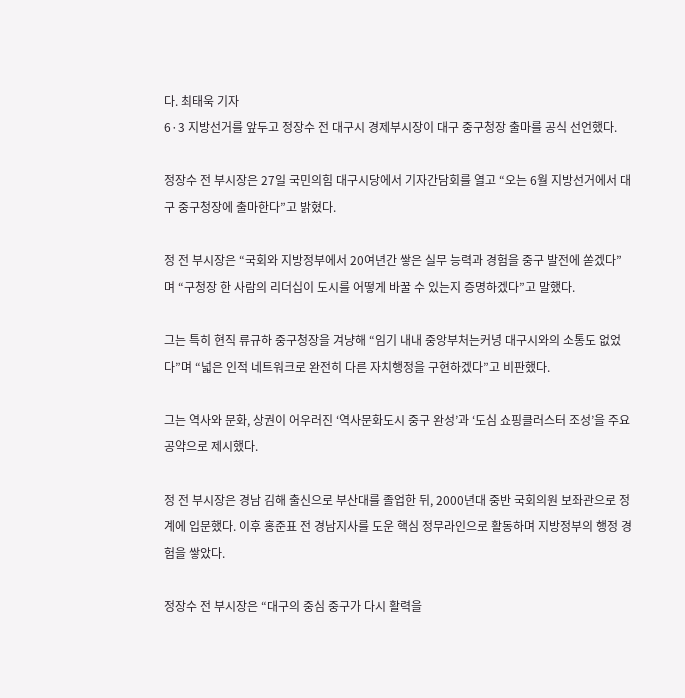다. 최태욱 기자
6·3 지방선거를 앞두고 정장수 전 대구시 경제부시장이 대구 중구청장 출마를 공식 선언했다.

정장수 전 부시장은 27일 국민의힘 대구시당에서 기자간담회를 열고 “오는 6월 지방선거에서 대구 중구청장에 출마한다”고 밝혔다.

정 전 부시장은 “국회와 지방정부에서 20여년간 쌓은 실무 능력과 경험을 중구 발전에 쏟겠다”며 “구청장 한 사람의 리더십이 도시를 어떻게 바꿀 수 있는지 증명하겠다”고 말했다.

그는 특히 현직 류규하 중구청장을 겨냥해 “임기 내내 중앙부처는커녕 대구시와의 소통도 없었다”며 “넓은 인적 네트워크로 완전히 다른 자치행정을 구현하겠다”고 비판했다.

그는 역사와 문화, 상권이 어우러진 ‘역사문화도시 중구 완성’과 ‘도심 쇼핑클러스터 조성’을 주요 공약으로 제시했다.

정 전 부시장은 경남 김해 출신으로 부산대를 졸업한 뒤, 2000년대 중반 국회의원 보좌관으로 정계에 입문했다. 이후 홍준표 전 경남지사를 도운 핵심 정무라인으로 활동하며 지방정부의 행정 경험을 쌓았다.

정장수 전 부시장은 “대구의 중심 중구가 다시 활력을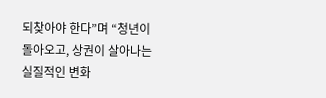되찾아야 한다”며 “청년이 돌아오고, 상권이 살아나는 실질적인 변화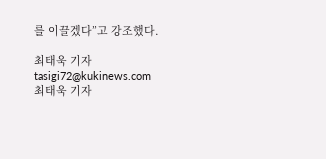를 이끌겠다”고 강조했다.

최태욱 기자
tasigi72@kukinews.com
최태욱 기자